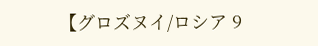【グロズヌイ/ロシア 9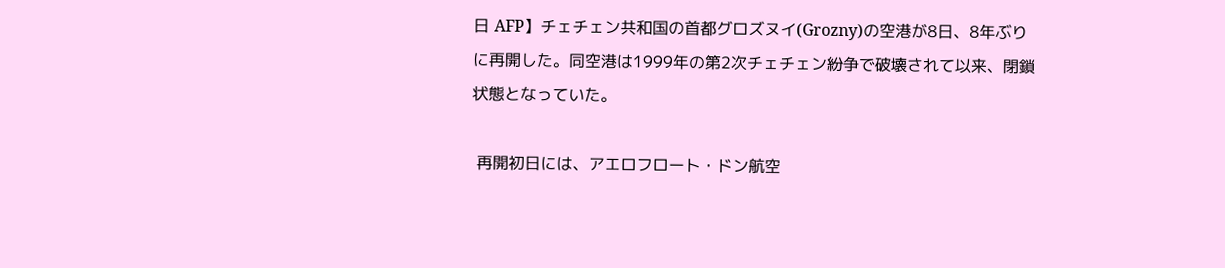日 AFP】チェチェン共和国の首都グロズヌイ(Grozny)の空港が8日、8年ぶりに再開した。同空港は1999年の第2次チェチェン紛争で破壊されて以来、閉鎖状態となっていた。

 再開初日には、アエロフロート・ドン航空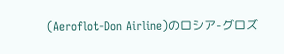(Aeroflot-Don Airline)のロシア-グロズ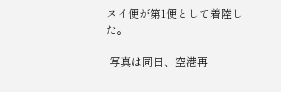ヌイ便が第1便として着陸した。

 写真は同日、空港再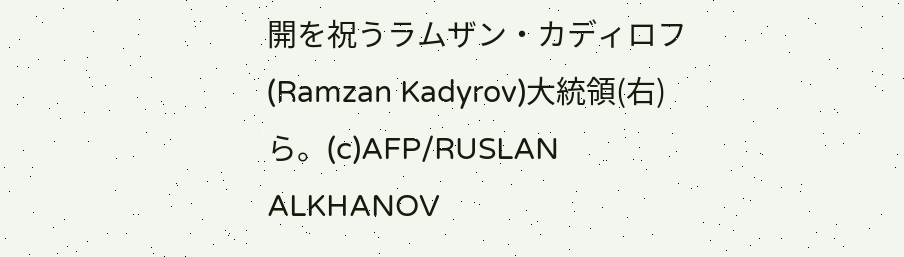開を祝うラムザン・カディロフ(Ramzan Kadyrov)大統領(右)ら。(c)AFP/RUSLAN ALKHANOV